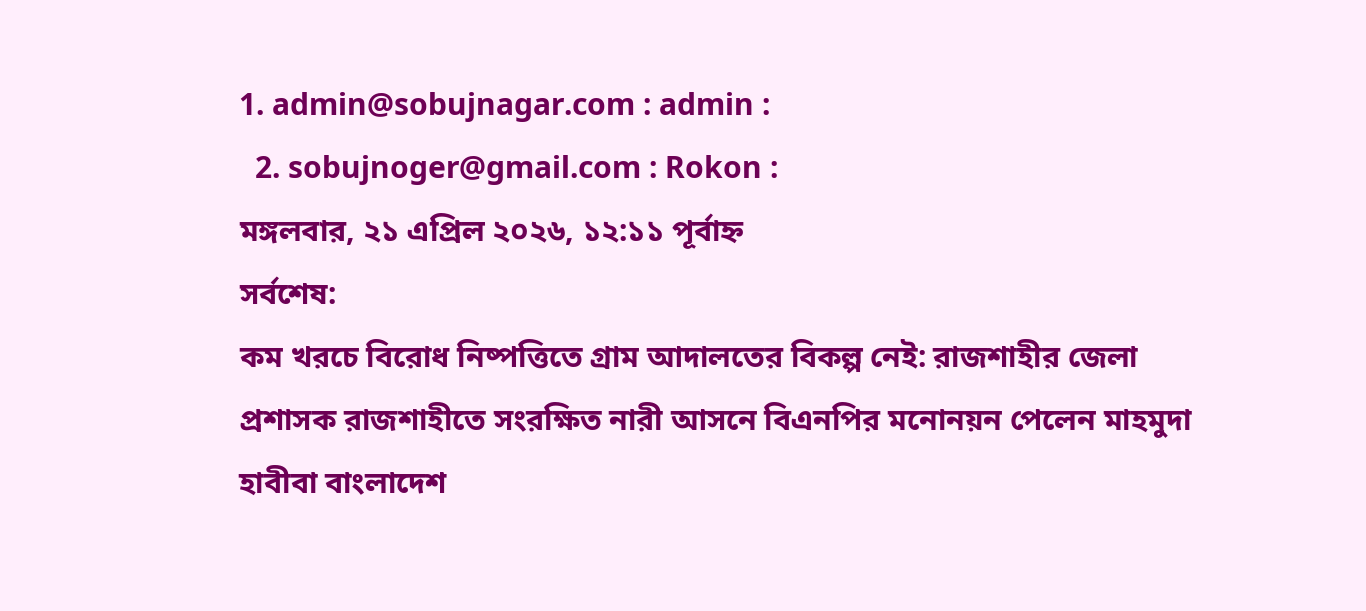1. admin@sobujnagar.com : admin :
  2. sobujnoger@gmail.com : Rokon :
মঙ্গলবার, ২১ এপ্রিল ২০২৬, ১২:১১ পূর্বাহ্ন
সর্বশেষ:
কম খরচে বিরোধ নিষ্পত্তিতে গ্রাম আদালতের বিকল্প নেই: রাজশাহীর জেলা প্রশাসক রাজশাহীতে সংরক্ষিত নারী আসনে বিএনপির মনোনয়ন পেলেন মাহমুদা হাবীবা বাংলাদেশ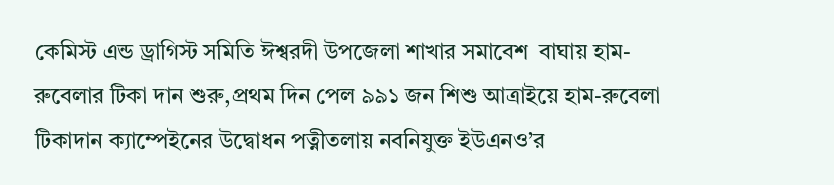কেমিস্ট এন্ড ড্রাগিস্ট সমিতি ঈশ্বরদী উপজেলা শাখার সমাবেশ  বাঘায় হাম- রুবেলার টিকা দান শুরু,প্রথম দিন পেল ৯৯১ জন শিশু আত্রাইয়ে হাম-রুবেলা টিকাদান ক্যাম্পেইনের উদ্বোধন পত্নীতলায় নবনিযুক্ত ইউএনও’র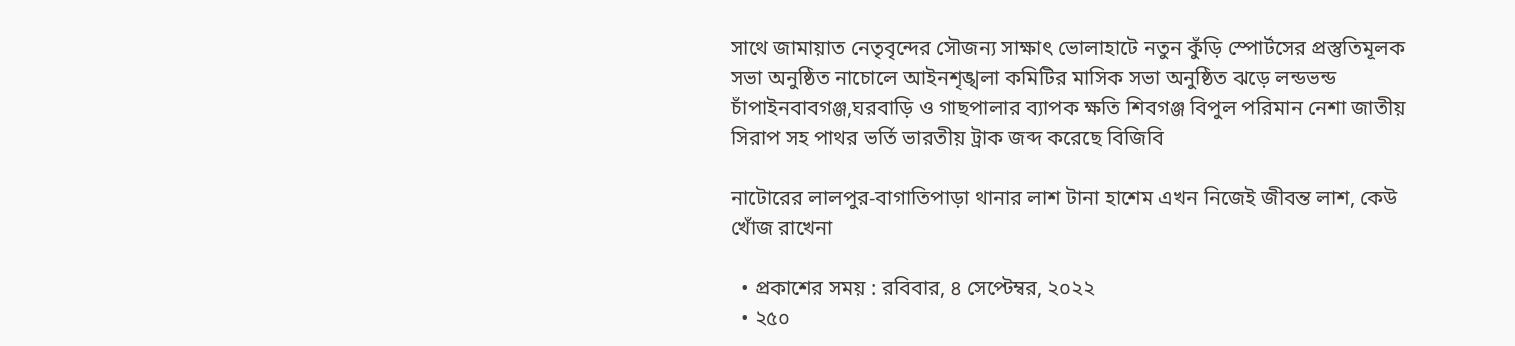সাথে জামায়াত নেতৃবৃন্দের সৌজন্য সাক্ষাৎ ভোলাহাটে নতুন কুঁড়ি স্পোর্টসের প্রস্তুতিমূলক সভা অনুষ্ঠিত নাচোলে আইনশৃঙ্খলা কমিটির মাসিক সভা অনুষ্ঠিত ঝড়ে লন্ডভন্ড চাঁপাইনবাবগঞ্জ,ঘরবাড়ি ও গাছপালার ব্যাপক ক্ষতি শিবগঞ্জ বিপুল পরিমান নেশা জাতীয় সিরাপ সহ পাথর ভর্তি ভারতীয় ট্রাক জব্দ করেছে বিজিবি

নাটোরের লালপুর-বাগাতিপাড়া থানার লাশ টানা হাশেম এখন নিজেই জীবন্ত লাশ, কেউ খোঁজ রাখেনা

  • প্রকাশের সময় : রবিবার, ৪ সেপ্টেম্বর, ২০২২
  • ২৫০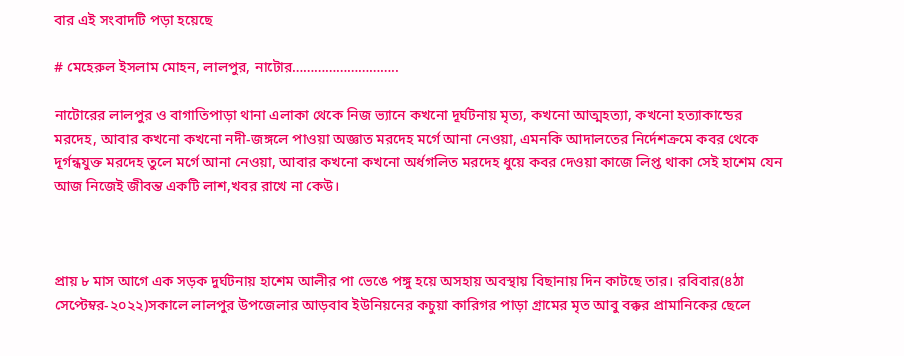বার এই সংবাদটি পড়া হয়েছে

# মেহেরুল ইসলাম মোহন, লালপুর, নাটোর………………………..

নাটোরের লালপুর ও বাগাতিপাড়া থানা এলাকা থেকে নিজ ভ্যানে কখনো দূর্ঘটনায় মৃত্য, কখনো আত্মহত্যা, কখনো হত্যাকান্ডের মরদেহ, আবার কখনো কখনো নদী-জঙ্গলে পাওয়া অজ্ঞাত মরদেহ মর্গে আনা নেওয়া, এমনকি আদালতের নির্দেশক্রমে কবর থেকে দূর্গন্ধযুক্ত মরদেহ তুলে মর্গে আনা নেওয়া, আবার কখনো কখনো অর্ধগলিত মরদেহ ধুয়ে কবর দেওয়া কাজে লিপ্ত থাকা সেই হাশেম যেন আজ নিজেই জীবন্ত একটি লাশ,খবর রাখে না কেউ।



প্রায় ৮ মাস আগে এক সড়ক দুর্ঘটনায় হাশেম আলীর পা ভেঙে পঙ্গু হয়ে অসহায় অবস্থায় বিছানায় দিন কাটছে তার। রবিবার(৪ঠা সেপ্টেম্বর-২০২২)সকালে লালপুর উপজেলার আড়বাব ইউনিয়নের কচুয়া কারিগর পাড়া গ্রামের মৃত আবু বক্কর প্রামানিকের ছেলে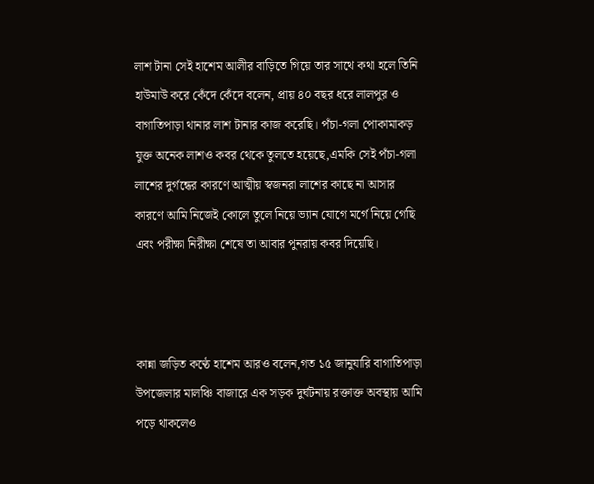লাশ টানা সেই হাশেম আলীর বাড়িতে গিয়ে তার সাথে কথা হলে তিনি হাউমাউ করে কেঁদে কেঁদে বলেন, প্রায় ৪০ বছর ধরে লালপুর ও বাগাতিপাড়া থানার লাশ টানার কাজ করেছি। পঁচা-গলা পোকামাকড় যুক্ত অনেক লাশও কবর থেকে তুলতে হয়েছে,এমকি সেই পঁচা-গলা লাশের দুর্গন্ধের কারণে আত্মীয় স্বজনরা লাশের কাছে না আসার কারণে আমি নিজেই কোলে তুলে নিয়ে ভ্যান যোগে মর্গে নিয়ে গেছি এবং পরীক্ষা নিরীক্ষা শেষে তা আবার পুনরায় কবর দিয়েছি।



কান্না জড়িত কণ্ঠে হাশেম আরও বলেন,গত ১৫ জানুযারি বাগাতিপাড়া উপজেলার মালঞ্চি বাজারে এক সড়ক দুর্ঘটনায় রক্তাক্ত অবস্থায় আমি পড়ে থাকলেও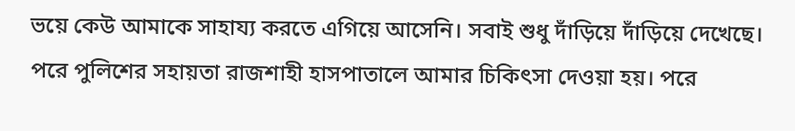ভয়ে কেউ আমাকে সাহায্য করতে এগিয়ে আসেনি। সবাই শুধু দাঁড়িয়ে দাঁড়িয়ে দেখেছে। পরে পুলিশের সহায়তা রাজশাহী হাসপাতালে আমার চিকিৎসা দেওয়া হয়। পরে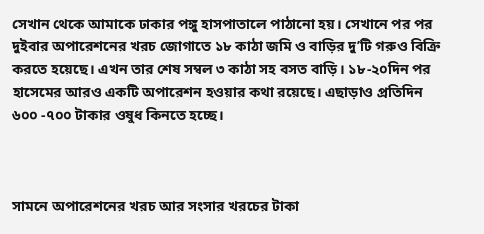সেখান থেকে আমাকে ঢাকার পঙ্গু হাসপাতালে পাঠানো হয়। সেখানে পর পর দুইবার অপারেশনের খরচ জোগাতে ১৮ কাঠা জমি ও বাড়ির দু’টি গরুও বিক্রি করতে হয়েছে। এখন তার শেষ সম্বল ৩ কাঠা সহ বসত বাড়ি। ১৮-২০দিন পর হাসেমের আরও একটি অপারেশন হওয়ার কথা রয়েছে। এছাড়াও প্রতিদিন ৬০০ -৭০০ টাকার ওষুধ কিনতে হচ্ছে।



সামনে অপারেশনের খরচ আর সংসার খরচের টাকা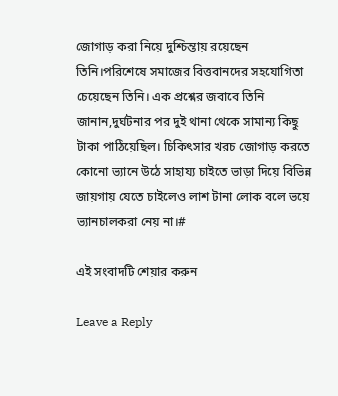জোগাড় করা নিয়ে দুশ্চিন্তায় রয়েছেন তিনি।পরিশেষে সমাজের বিত্তবানদের সহযোগিতা চেয়েছেন তিনি। এক প্রশ্নের জবাবে তিনি জানান,দুর্ঘটনার পর দুই থানা থেকে সামান্য কিছু টাকা পাঠিয়েছিল। চিকিৎসার খরচ জোগাড় করতে কোনো ভ্যানে উঠে সাহায্য চাইতে ভাড়া দিয়ে বিভিন্ন জায়গায় যেতে চাইলেও লাশ টানা লোক বলে ভয়ে ভ্যানচালকরা নেয় না।#

এই সংবাদটি শেয়ার করুন

Leave a Reply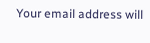Your email address will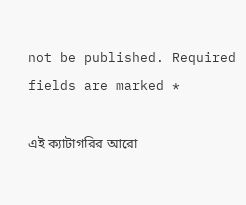not be published. Required fields are marked *

এই ক্যাটাগরির আরো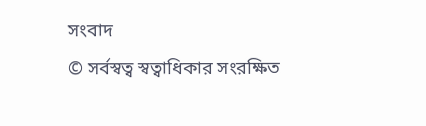সংবাদ
© সর্বস্বত্ব স্বত্বাধিকার সংরক্ষিত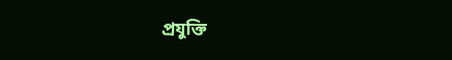প্রযুক্তি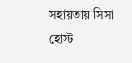সহায়তায় সিসা হোস্ট